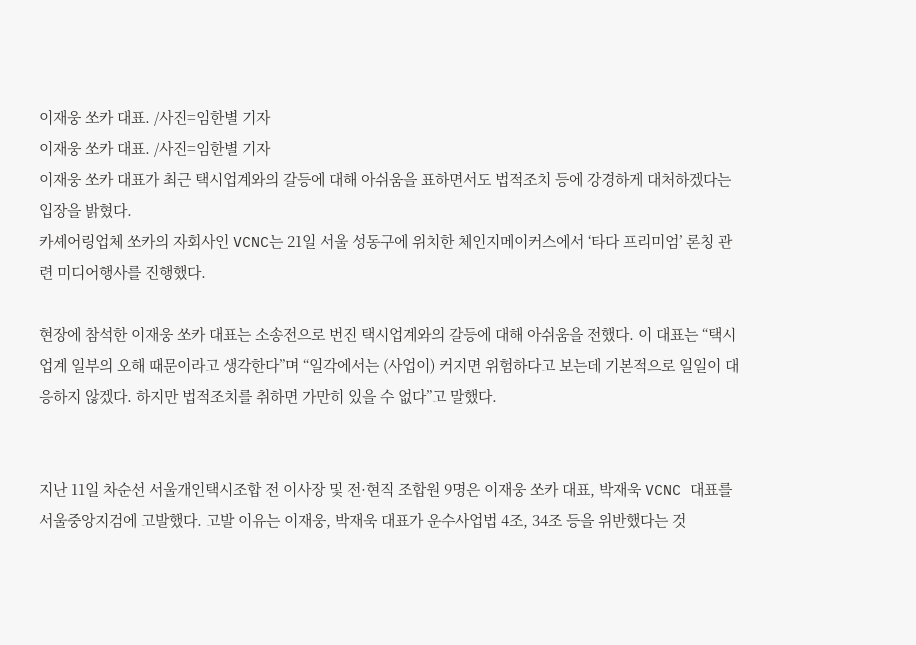이재웅 쏘카 대표. /사진=임한별 기자
이재웅 쏘카 대표. /사진=임한별 기자
이재웅 쏘카 대표가 최근 택시업계와의 갈등에 대해 아쉬움을 표하면서도 법적조치 등에 강경하게 대처하겠다는 입장을 밝혔다.
카셰어링업체 쏘카의 자회사인 VCNC는 21일 서울 성동구에 위치한 체인지메이커스에서 ‘타다 프리미엄’ 론칭 관련 미디어행사를 진행했다.

현장에 참석한 이재웅 쏘카 대표는 소송전으로 번진 택시업계와의 갈등에 대해 아쉬움을 전했다. 이 대표는 “택시업계 일부의 오해 때문이라고 생각한다”며 “일각에서는 (사업이) 커지면 위험하다고 보는데 기본적으로 일일이 대응하지 않겠다. 하지만 법적조치를 취하면 가만히 있을 수 없다”고 말했다.


지난 11일 차순선 서울개인택시조합 전 이사장 및 전·현직 조합원 9명은 이재웅 쏘카 대표, 박재욱 VCNC 대표를 서울중앙지검에 고발했다. 고발 이유는 이재웅, 박재욱 대표가 운수사업법 4조, 34조 등을 위반했다는 것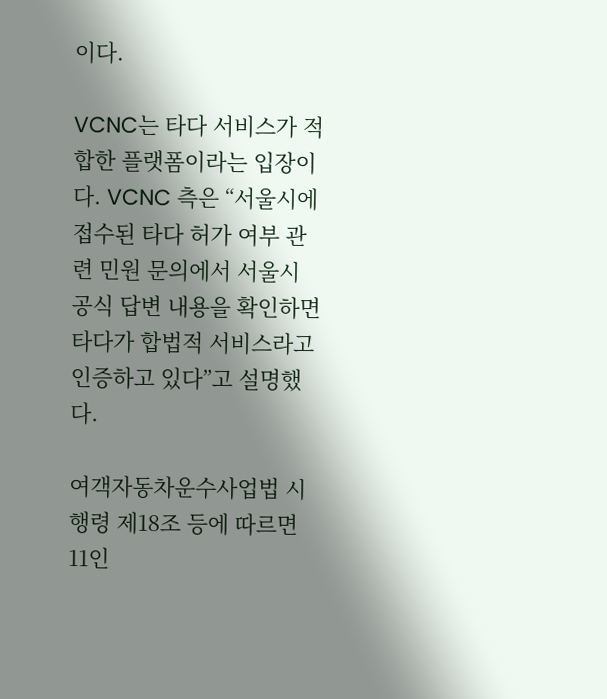이다.

VCNC는 타다 서비스가 적합한 플랫폼이라는 입장이다. VCNC 측은 “서울시에 접수된 타다 허가 여부 관련 민원 문의에서 서울시 공식 답변 내용을 확인하면 타다가 합법적 서비스라고 인증하고 있다”고 설명했다.

여객자동차운수사업법 시행령 제18조 등에 따르면 11인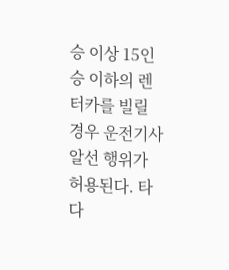승 이상 15인승 이하의 렌터카를 빌릴 경우 운전기사 알선 행위가 허용된다. 타다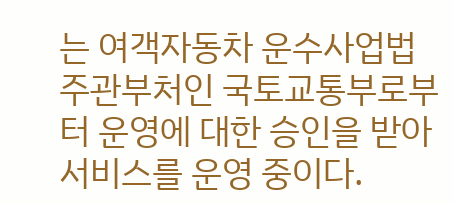는 여객자동차 운수사업법 주관부처인 국토교통부로부터 운영에 대한 승인을 받아 서비스를 운영 중이다.